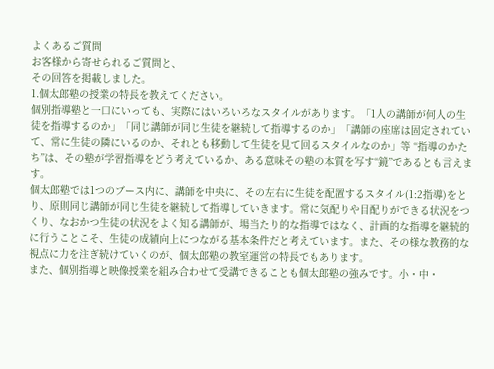よくあるご質問
お客様から寄せられるご質問と、
その回答を掲載しました。
1.個太郎塾の授業の特長を教えてください。
個別指導塾と一口にいっても、実際にはいろいろなスタイルがあります。「1人の講師が何人の生徒を指導するのか」「同じ講師が同じ生徒を継続して指導するのか」「講師の座席は固定されていて、常に生徒の隣にいるのか、それとも移動して生徒を見て回るスタイルなのか」等 “指導のかたち”は、その塾が学習指導をどう考えているか、ある意味その塾の本質を写す“鏡”であるとも言えます。
個太郎塾では1つのブース内に、講師を中央に、その左右に生徒を配置するスタイル(1:2指導)をとり、原則同じ講師が同じ生徒を継続して指導していきます。常に気配りや目配りができる状況をつくり、なおかつ生徒の状況をよく知る講師が、場当たり的な指導ではなく、計画的な指導を継続的に行うことこそ、生徒の成績向上につながる基本条件だと考えています。また、その様な教務的な視点に力を注ぎ続けていくのが、個太郎塾の教室運営の特長でもあります。
また、個別指導と映像授業を組み合わせて受講できることも個太郎塾の強みです。小・中・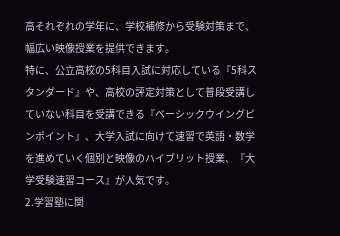高それぞれの学年に、学校補修から受験対策まで、幅広い映像授業を提供できます。
特に、公立高校の5科目入試に対応している『5科スタンダード』や、高校の評定対策として普段受講していない科目を受講できる『ベーシックウイングピンポイント』、大学入試に向けて速習で英語・数学を進めていく個別と映像のハイブリット授業、『大学受験速習コース』が人気です。
2.学習塾に関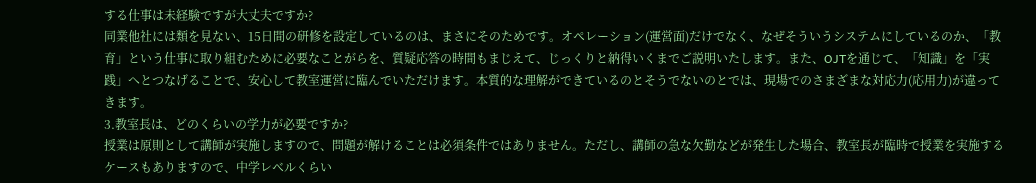する仕事は未経験ですが大丈夫ですか?
同業他社には類を見ない、15日間の研修を設定しているのは、まさにそのためです。オペレーション(運営面)だけでなく、なぜそういうシステムにしているのか、「教育」という仕事に取り組むために必要なことがらを、質疑応答の時間もまじえて、じっくりと納得いくまでご説明いたします。また、OJTを通じて、「知識」を「実践」へとつなげることで、安心して教室運営に臨んでいただけます。本質的な理解ができているのとそうでないのとでは、現場でのさまざまな対応力(応用力)が違ってきます。
3.教室長は、どのくらいの学力が必要ですか?
授業は原則として講師が実施しますので、問題が解けることは必須条件ではありません。ただし、講師の急な欠勤などが発生した場合、教室長が臨時で授業を実施するケースもありますので、中学レベルくらい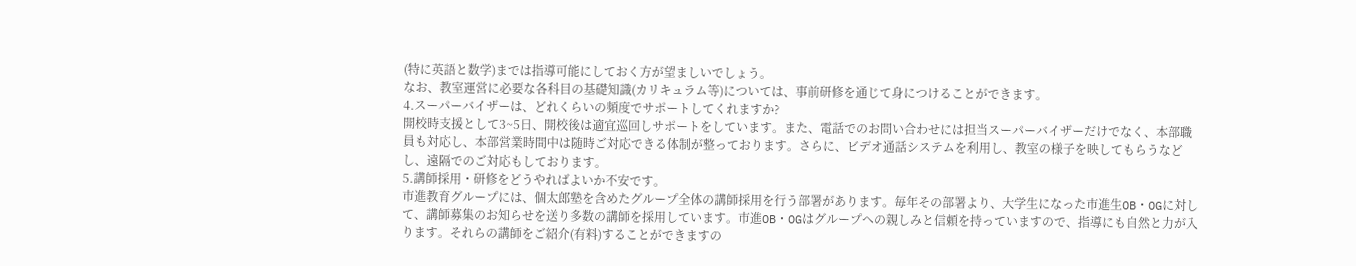(特に英語と数学)までは指導可能にしておく方が望ましいでしょう。
なお、教室運営に必要な各科目の基礎知識(カリキュラム等)については、事前研修を通じて身につけることができます。
4.スーパーバイザーは、どれくらいの頻度でサポートしてくれますか?
開校時支援として3~5日、開校後は適宜巡回しサポートをしています。また、電話でのお問い合わせには担当スーパーバイザーだけでなく、本部職員も対応し、本部営業時間中は随時ご対応できる体制が整っております。さらに、ビデオ通話システムを利用し、教室の様子を映してもらうなどし、遠隔でのご対応もしております。
5.講師採用・研修をどうやればよいか不安です。
市進教育グループには、個太郎塾を含めたグループ全体の講師採用を行う部署があります。毎年その部署より、大学生になった市進生OB・OGに対して、講師募集のお知らせを送り多数の講師を採用しています。市進OB・OGはグループへの親しみと信頼を持っていますので、指導にも自然と力が入ります。それらの講師をご紹介(有料)することができますの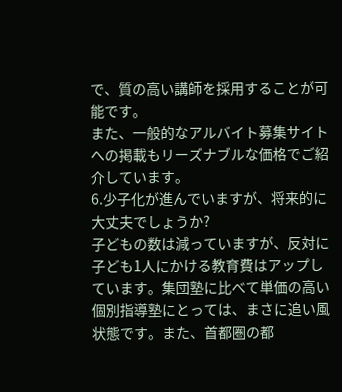で、質の高い講師を採用することが可能です。
また、一般的なアルバイト募集サイトへの掲載もリーズナブルな価格でご紹介しています。
6.少子化が進んでいますが、将来的に大丈夫でしょうか?
子どもの数は減っていますが、反対に子ども1人にかける教育費はアップしています。集団塾に比べて単価の高い個別指導塾にとっては、まさに追い風状態です。また、首都圏の都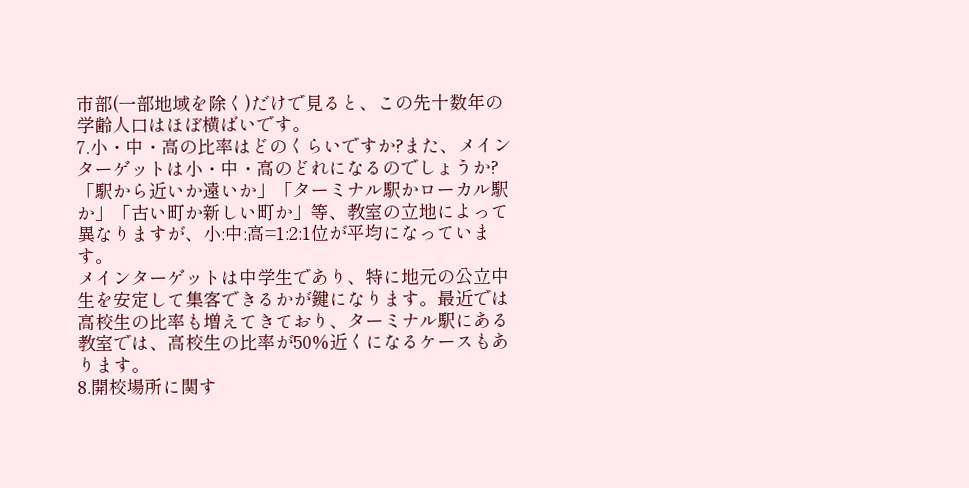市部(一部地域を除く)だけで見ると、この先十数年の学齢人口はほぼ横ばいです。
7.小・中・高の比率はどのくらいですか?また、メインターゲットは小・中・高のどれになるのでしょうか?
「駅から近いか遠いか」「ターミナル駅かローカル駅か」「古い町か新しい町か」等、教室の立地によって異なりますが、小:中:高=1:2:1位が平均になっています。
メインターゲットは中学生であり、特に地元の公立中生を安定して集客できるかが鍵になります。最近では高校生の比率も増えてきており、ターミナル駅にある教室では、高校生の比率が50%近くになるケースもあります。
8.開校場所に関す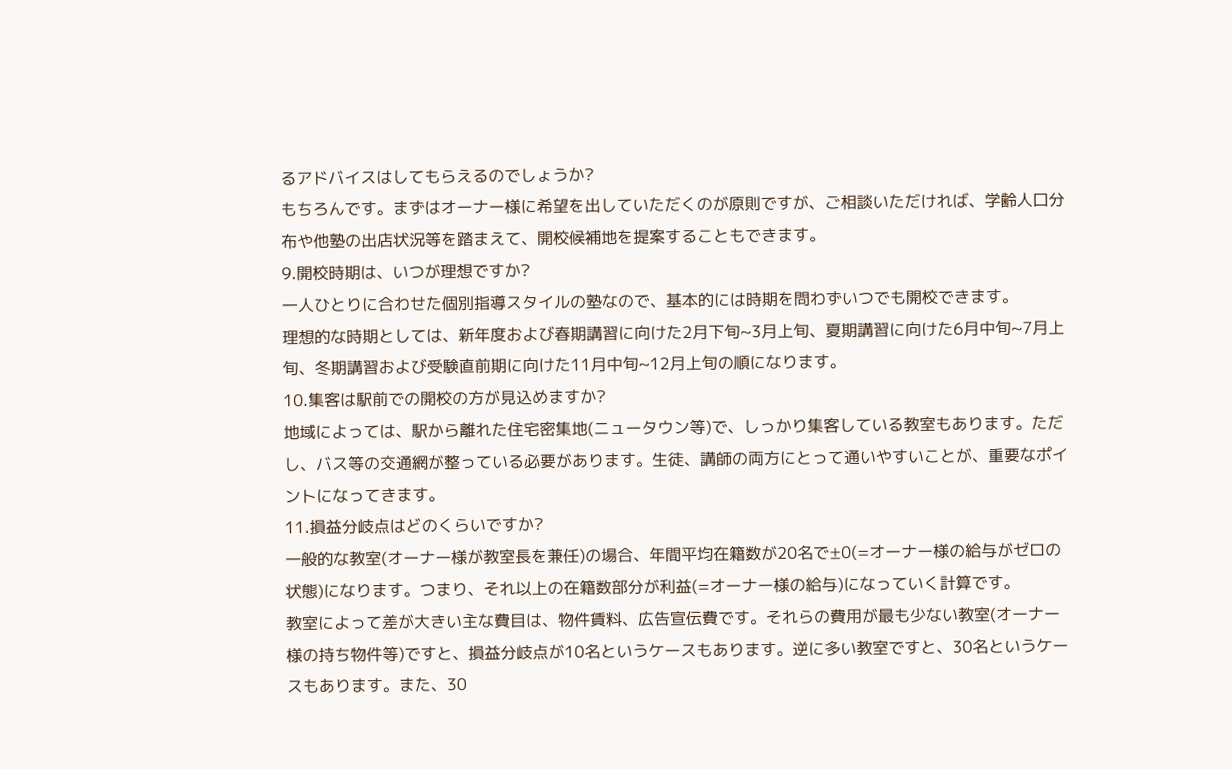るアドバイスはしてもらえるのでしょうか?
もちろんです。まずはオーナー様に希望を出していただくのが原則ですが、ご相談いただければ、学齢人口分布や他塾の出店状況等を踏まえて、開校候補地を提案することもできます。
9.開校時期は、いつが理想ですか?
一人ひとりに合わせた個別指導スタイルの塾なので、基本的には時期を問わずいつでも開校できます。
理想的な時期としては、新年度および春期講習に向けた2月下旬~3月上旬、夏期講習に向けた6月中旬~7月上旬、冬期講習および受験直前期に向けた11月中旬~12月上旬の順になります。
10.集客は駅前での開校の方が見込めますか?
地域によっては、駅から離れた住宅密集地(ニュータウン等)で、しっかり集客している教室もあります。ただし、バス等の交通網が整っている必要があります。生徒、講師の両方にとって通いやすいことが、重要なポイントになってきます。
11.損益分岐点はどのくらいですか?
一般的な教室(オーナー様が教室長を兼任)の場合、年間平均在籍数が20名で±0(=オーナー様の給与がゼロの状態)になります。つまり、それ以上の在籍数部分が利益(=オーナー様の給与)になっていく計算です。
教室によって差が大きい主な費目は、物件賃料、広告宣伝費です。それらの費用が最も少ない教室(オーナー様の持ち物件等)ですと、損益分岐点が10名というケースもあります。逆に多い教室ですと、30名というケースもあります。また、30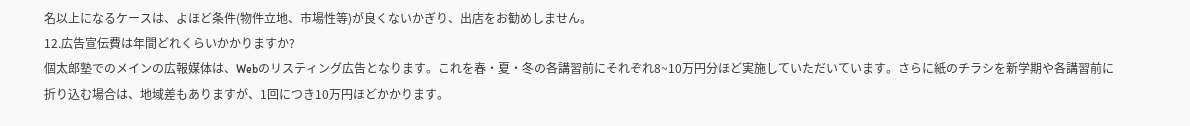名以上になるケースは、よほど条件(物件立地、市場性等)が良くないかぎり、出店をお勧めしません。
12.広告宣伝費は年間どれくらいかかりますか?
個太郎塾でのメインの広報媒体は、Webのリスティング広告となります。これを春・夏・冬の各講習前にそれぞれ8~10万円分ほど実施していただいています。さらに紙のチラシを新学期や各講習前に折り込む場合は、地域差もありますが、1回につき10万円ほどかかります。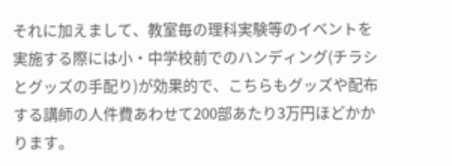それに加えまして、教室毎の理科実験等のイベントを実施する際には小・中学校前でのハンディング(チラシとグッズの手配り)が効果的で、こちらもグッズや配布する講師の人件費あわせて200部あたり3万円ほどかかります。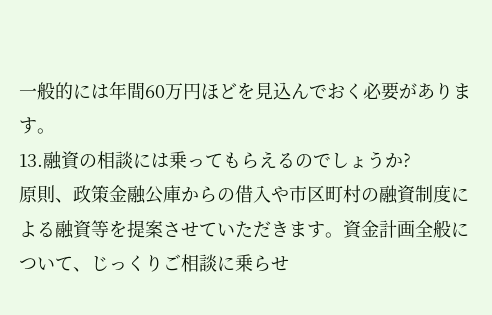一般的には年間60万円ほどを見込んでおく必要があります。
13.融資の相談には乗ってもらえるのでしょうか?
原則、政策金融公庫からの借入や市区町村の融資制度による融資等を提案させていただきます。資金計画全般について、じっくりご相談に乗らせ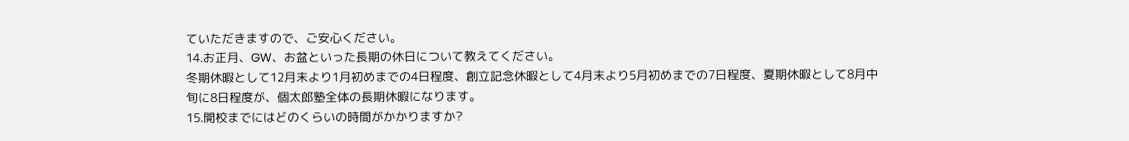ていただきますので、ご安心ください。
14.お正月、GW、お盆といった長期の休日について教えてください。
冬期休暇として12月末より1月初めまでの4日程度、創立記念休暇として4月末より5月初めまでの7日程度、夏期休暇として8月中旬に8日程度が、個太郎塾全体の長期休暇になります。
15.開校までにはどのくらいの時間がかかりますか?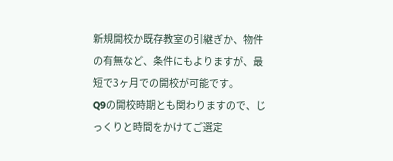新規開校か既存教室の引継ぎか、物件の有無など、条件にもよりますが、最短で3ヶ月での開校が可能です。
Q9の開校時期とも関わりますので、じっくりと時間をかけてご選定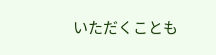いただくことも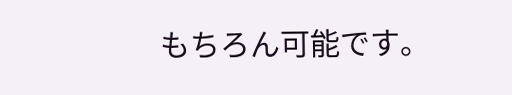もちろん可能です。